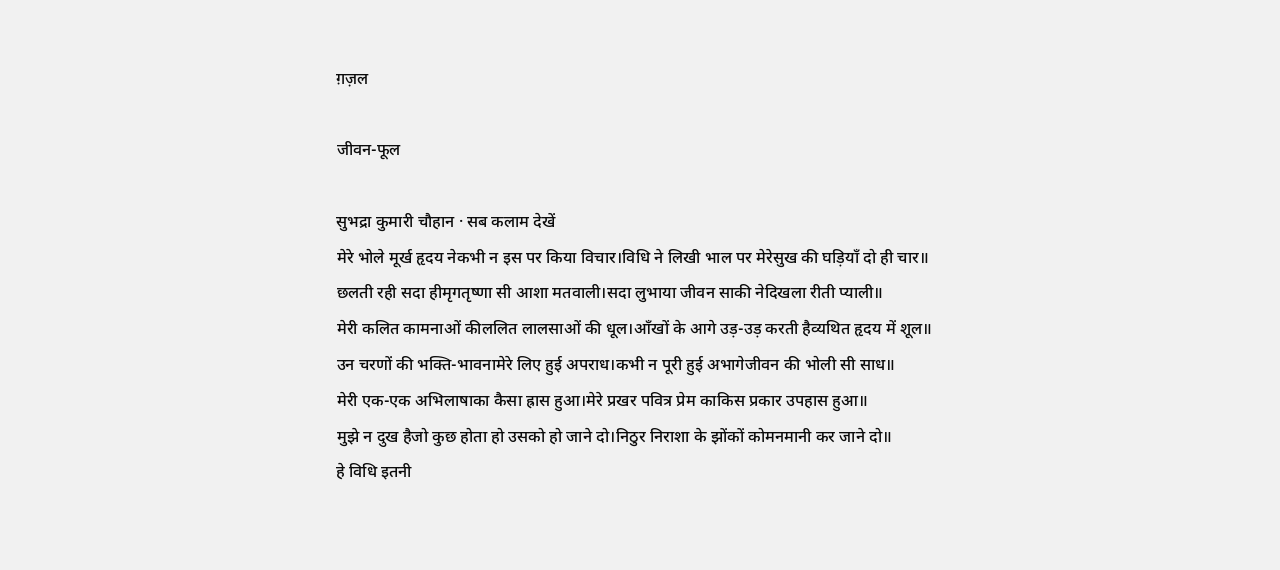ग़ज़ल

जीवन-फूल

सुभद्रा कुमारी चौहान · सब कलाम देखें
मेरे भोले मूर्ख हृदय नेकभी न इस पर किया विचार।विधि ने लिखी भाल पर मेरेसुख की घड़ियाँ दो ही चार॥
छलती रही सदा हीमृगतृष्णा सी आशा मतवाली।सदा लुभाया जीवन साकी नेदिखला रीती प्याली॥
मेरी कलित कामनाओं कीललित लालसाओं की धूल।आँखों के आगे उड़-उड़ करती हैव्यथित हृदय में शूल॥
उन चरणों की भक्ति-भावनामेरे लिए हुई अपराध।कभी न पूरी हुई अभागेजीवन की भोली सी साध॥
मेरी एक-एक अभिलाषाका कैसा ह्रास हुआ।मेरे प्रखर पवित्र प्रेम काकिस प्रकार उपहास हुआ॥
मुझे न दुख हैजो कुछ होता हो उसको हो जाने दो।निठुर निराशा के झोंकों कोमनमानी कर जाने दो॥
हे विधि इतनी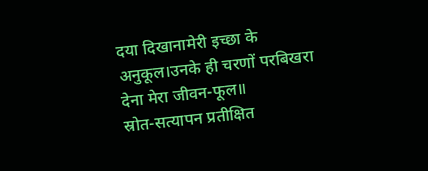दया दिखानामेरी इच्छा के अनुकूल।उनके ही चरणों परबिखरा देना मेरा जीवन-फूल॥
स्रोत-सत्यापन प्रतीक्षित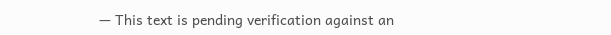— This text is pending verification against an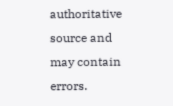authoritative source and may contain errors.